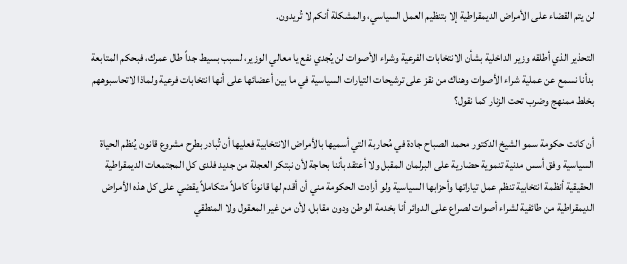لن يتم القضاء على الأمراض الديمقراطية إلا بتنظيم العمل السياسي، والمشكلة أنكم لا تُريدون.

التحذير الذي أطلقه وزير الداخلية بشأن الانتخابات الفرعية وشراء الأصوات لن يُجدي نفع يا معالي الوزير، لسبب بسيط جداً طال عمرك، فبحكم المتابعة بدأنا نسمع عن عملية شراء الأصوات وهناك من نقز على ترشيحات التيارات السياسية في ما بين أعضائها على أنها انتخابات فرعية ولماذا لاتحاسبوههم بخلط ممنهج وضرب تحت الزنار كما نقول؟

أن كانت حكومة سمو الشيخ الدكتور محمد الصباح جادة في مُحاربة التي أسميها بالأمراض الانتخابية فعليها أن تُبادر بطرح مشروع قانون يُنظم الحياة السياسية وفق أسس مدنية تنموية حضارية على البرلمان المقبل ولا أعتقد بأننا بحاجة لأن نبتكر العجلة من جديد فلدى كل المجتمعات الديمقراطية الحقيقية أنظمة انتخابية تنظم عمل تياراتها وأحزابها السياسية ولو أرادت الحكومة مني أن أقدم لها قانوناً كاملاً متكاملاً يقضي على كل هذه الأمراض الديمقراطية من طائفية لشراء أصوات لصراع على الدوائر أنا بخدمة الوطن ودون مقابل، لأن من غير المعقول ولا المنطقي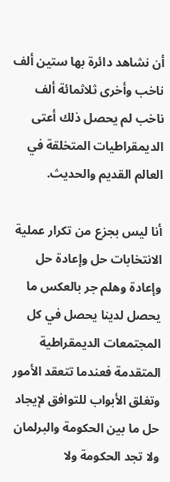أن نشاهد دائرة بها ستين ألف ناخب وأخرى ثلاثمائة ألف ناخب لم يحصل ذلك أعتى الديمقراطيات المتخلقة في العالم القديم والحديث.

أنا ليس بجزع من تكرار عملية الانتخابات حل وإعادة حل وإعادة وهلم جر بالعكس ما يحصل لدينا يحصل في كل المجتمعات الديمقراطية المتقدمة فعندما تتعقد الأمور وتغلق الأبواب للتوافق لإيجاد حل ما بين الحكومة والبرلمان ولا تجد الحكومة ولا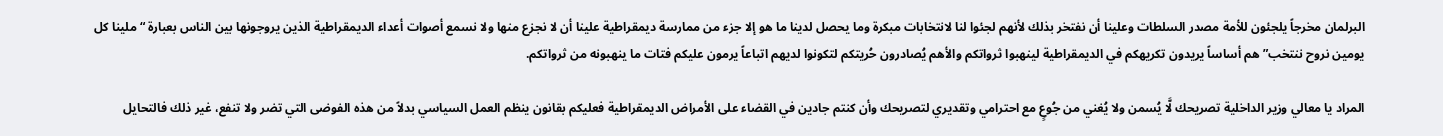البرلمان مخرجاً يلجئون للأمة مصدر السلطات وعلينا أن نفتخر بذلك لأنهم لجئوا لنا لانتخابات مبكرة وما يحصل لدينا ما هو إلا جزء من ممارسة ديمقراطية علينا أن لا نجزع منها ولا نسمع أصوات أعداء الديمقراطية الذين يروجونها بين الناس بعبارة “ملينا كل يومين نروح ننتخب” هم أساساً يريدون تكريهكم في الديمقراطية لينهبوا ثرواتكم والأهم يُصادرون حُريتكم لتكونوا لديهم اتباعاً يرمون عليكم فتات ما ينهبونه من ثرواتكم.

المراد يا معالي وزير الداخلية تصريحك لَّا يُسمن ولا يُغني من جُوعٍ مع احترامي وتقديري لتصريحك وأن كنتم جادين في القضاء على الأمراض الديمقراطية فعليكم بقانون ينظم العمل السياسي بدلاً من هذه الفوضى التي تضر ولا تنفع، غير ذلك فالتحايل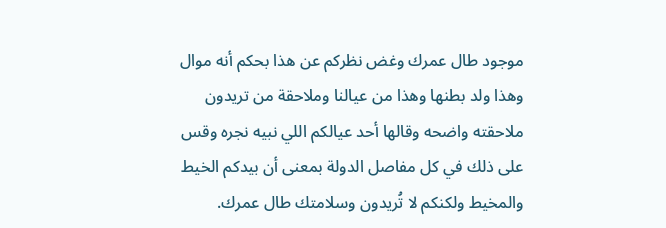موجود طال عمرك وغض نظركم عن هذا بحكم أنه موال وهذا ولد بطنها وهذا من عيالنا وملاحقة من تريدون ملاحقته واضحه وقالها أحد عيالكم اللي نبيه نجره وقس على ذلك في كل مفاصل الدولة بمعنى أن بيدكم الخيط والمخيط ولكنكم لا تُريدون وسلامتك طال عمرك.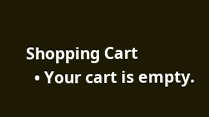Shopping Cart
  • Your cart is empty.